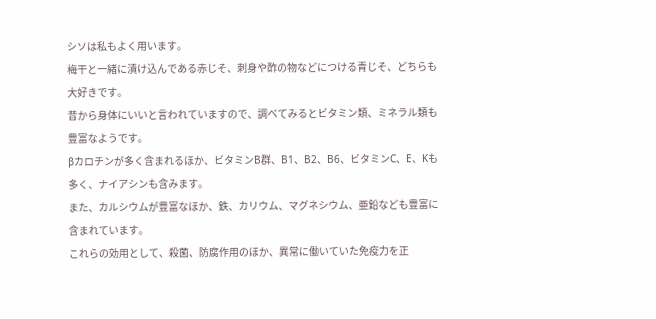シソは私もよく用います。
梅干と一緒に漬け込んである赤じそ、刺身や酢の物などにつける青じそ、どちらも大好きです。
昔から身体にいいと言われていますので、調べてみるとビタミン類、ミネラル類も豊富なようです。
βカロチンが多く含まれるほか、ビタミンB群、B1、B2、B6、ビタミンC、E、Kも多く、ナイアシンも含みます。
また、カルシウムが豊富なほか、鉄、カリウム、マグネシウム、亜鉛なども豊富に含まれています。
これらの効用として、殺菌、防腐作用のほか、異常に働いていた免疫力を正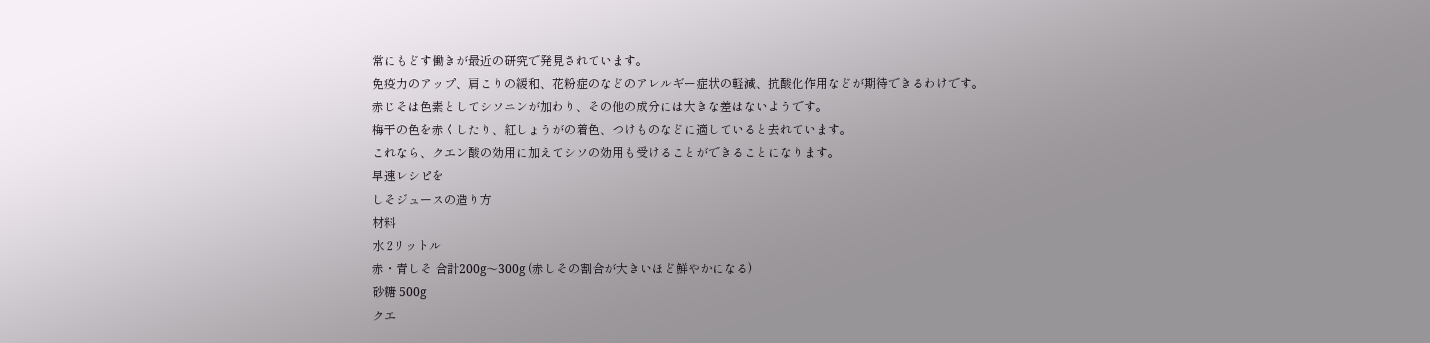常にもどす働きが最近の研究で発見されています。
免疫力のアップ、肩こりの緩和、花粉症のなどのアレルギー症状の軽減、抗酸化作用などが期待できるわけです。
赤じそは色素としてシソニンが加わり、その他の成分には大きな差はないようです。
梅干の色を赤くしたり、紅しょうがの着色、つけものなどに適していると去れています。
これなら、クエン酸の効用に加えてシソの効用も受けることができることになります。
早速レシピを
しそジュースの造り方
材料
水 2リットル
赤・青しそ 合計200g〜300g (赤しその割合が大きいほど鮮やかになる)
砂糖 500g
クエ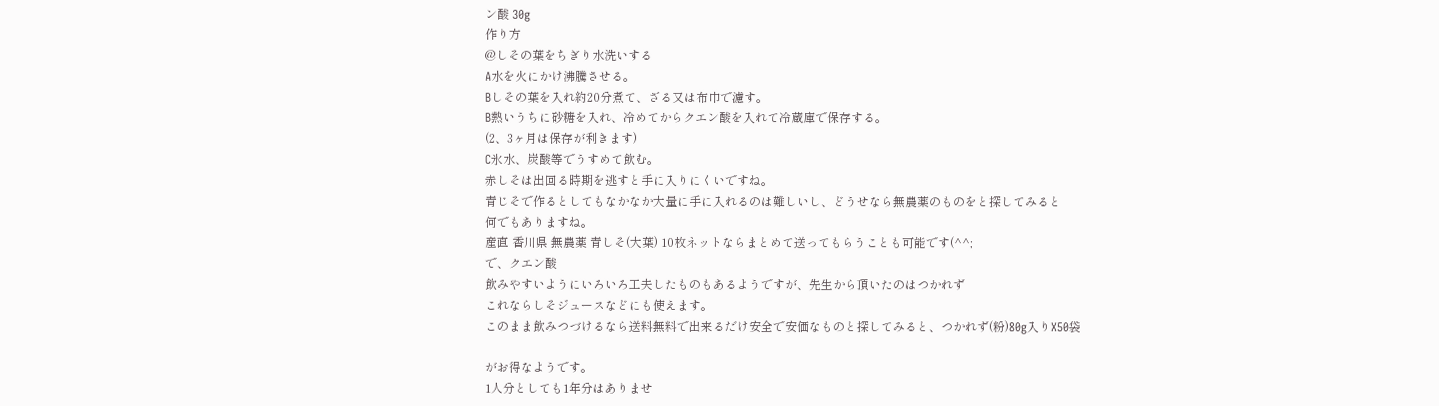ン酸 30g
作り方
@しその葉をちぎり水洗いする
A水を火にかけ沸騰させる。
Bしその葉を入れ約20分煮て、ざる又は布巾で濾す。
B熱いうちに砂糖を入れ、冷めてからクエン酸を入れて冷蔵庫で保存する。
(2、3ヶ月は保存が利きます)
C氷水、炭酸等でうすめて飲む。
赤しそは出回る時期を逃すと手に入りにくいですね。
青じそで作るとしてもなかなか大量に手に入れるのは難しいし、どうせなら無農薬のものをと探してみると
何でもありますね。
産直 香川県 無農薬 青しそ(大葉) 10枚ネットならまとめて送ってもらうことも可能です(^^;
で、クエン酸
飲みやすいようにいろいろ工夫したものもあるようですが、先生から頂いたのはつかれず
これならしそジュースなどにも使えます。
このまま飲みつづけるなら送料無料で出来るだけ安全で安価なものと探してみると、つかれず(粉)80g入りX50袋

がお得なようです。
1人分としても1年分はありませ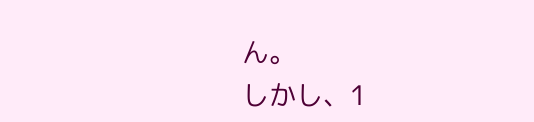ん。
しかし、1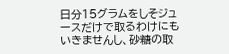日分15グラムをしそジュースだけで取るわけにもいきませんし、砂糖の取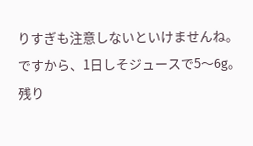りすぎも注意しないといけませんね。
ですから、1日しそジュースで5〜6g。
残り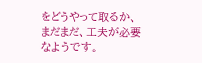をどうやって取るか、まだまだ、工夫が必要なようです。